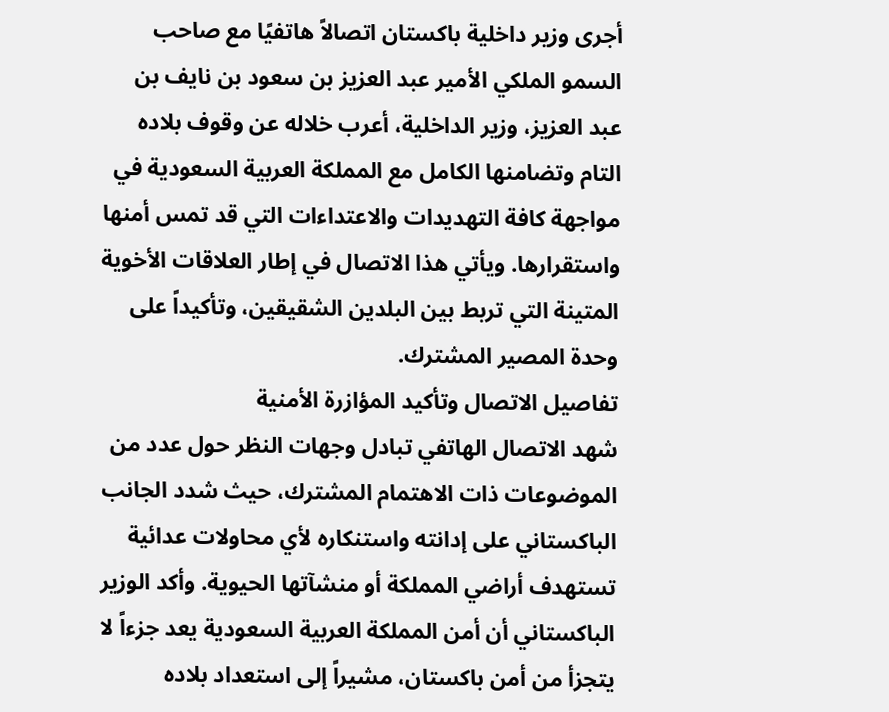أجرى وزير داخلية باكستان اتصالاً هاتفيًا مع صاحب السمو الملكي الأمير عبد العزيز بن سعود بن نايف بن عبد العزيز، وزير الداخلية، أعرب خلاله عن وقوف بلاده التام وتضامنها الكامل مع المملكة العربية السعودية في مواجهة كافة التهديدات والاعتداءات التي قد تمس أمنها واستقرارها. ويأتي هذا الاتصال في إطار العلاقات الأخوية المتينة التي تربط بين البلدين الشقيقين، وتأكيداً على وحدة المصير المشترك.
تفاصيل الاتصال وتأكيد المؤازرة الأمنية
شهد الاتصال الهاتفي تبادل وجهات النظر حول عدد من الموضوعات ذات الاهتمام المشترك، حيث شدد الجانب الباكستاني على إدانته واستنكاره لأي محاولات عدائية تستهدف أراضي المملكة أو منشآتها الحيوية. وأكد الوزير الباكستاني أن أمن المملكة العربية السعودية يعد جزءاً لا يتجزأ من أمن باكستان، مشيراً إلى استعداد بلاده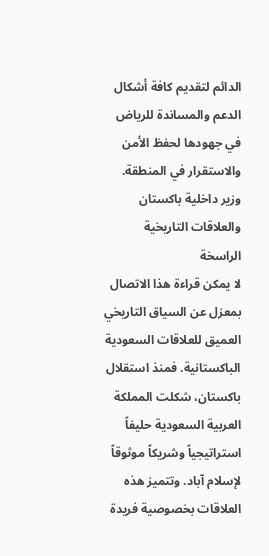الدائم لتقديم كافة أشكال الدعم والمساندة للرياض في جهودها لحفظ الأمن والاستقرار في المنطقة.
وزير داخلية باكستان والعلاقات التاريخية الراسخة
لا يمكن قراءة هذا الاتصال بمعزل عن السياق التاريخي العميق للعلاقات السعودية الباكستانية. فمنذ استقلال باكستان، شكلت المملكة العربية السعودية حليفاً استراتيجياً وشريكاً موثوقاً لإسلام آباد. وتتميز هذه العلاقات بخصوصية فريدة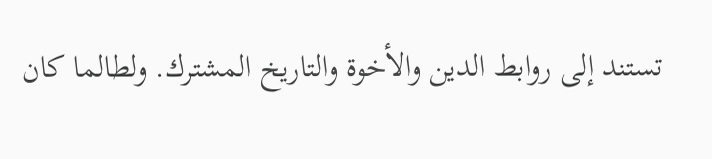تستند إلى روابط الدين والأخوة والتاريخ المشترك. ولطالما كان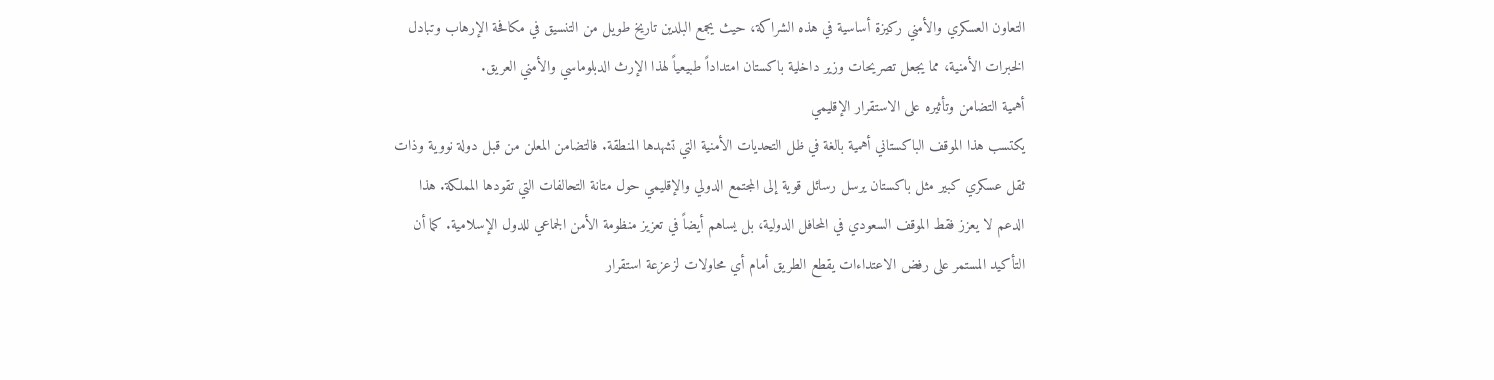التعاون العسكري والأمني ركيزة أساسية في هذه الشراكة، حيث يجمع البلدين تاريخ طويل من التنسيق في مكافحة الإرهاب وتبادل الخبرات الأمنية، مما يجعل تصريحات وزير داخلية باكستان امتداداً طبيعياً لهذا الإرث الدبلوماسي والأمني العريق.
أهمية التضامن وتأثيره على الاستقرار الإقليمي
يكتسب هذا الموقف الباكستاني أهمية بالغة في ظل التحديات الأمنية التي تشهدها المنطقة. فالتضامن المعلن من قبل دولة نووية وذات ثقل عسكري كبير مثل باكستان يرسل رسائل قوية إلى المجتمع الدولي والإقليمي حول متانة التحالفات التي تقودها المملكة. هذا الدعم لا يعزز فقط الموقف السعودي في المحافل الدولية، بل يساهم أيضاً في تعزيز منظومة الأمن الجماعي للدول الإسلامية. كما أن التأكيد المستمر على رفض الاعتداءات يقطع الطريق أمام أي محاولات لزعزعة استقرار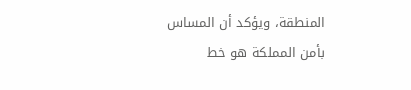المنطقة، ويؤكد أن المساس بأمن المملكة هو خط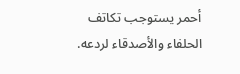أحمر يستوجب تكاتف الحلفاء والأصدقاء لردعه.